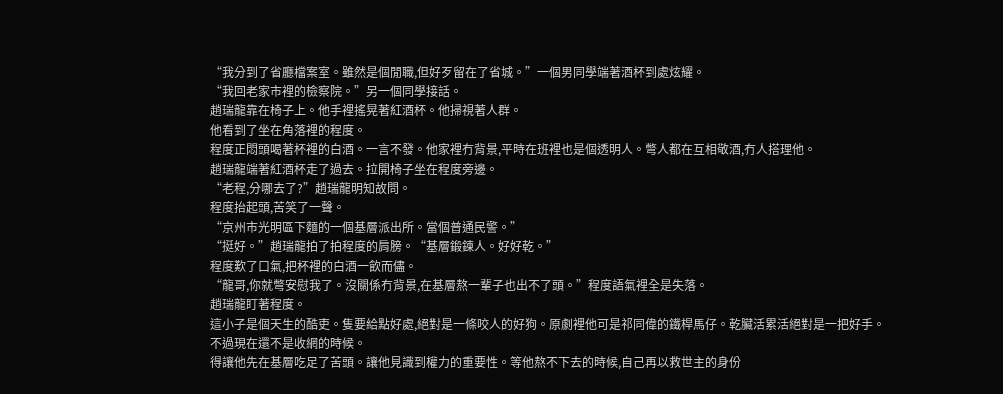“我分到了省廳檔案室。雖然是個閒職,但好歹留在了省城。”一個男同學端著酒杯到處炫耀。
“我回老家市裡的檢察院。”另一個同學接話。
趙瑞龍靠在椅子上。他手裡搖晃著紅酒杯。他掃視著人群。
他看到了坐在角落裡的程度。
程度正悶頭喝著杯裡的白酒。一言不發。他家裡冇背景,平時在班裡也是個透明人。彆人都在互相敬酒,冇人搭理他。
趙瑞龍端著紅酒杯走了過去。拉開椅子坐在程度旁邊。
“老程,分哪去了?”趙瑞龍明知故問。
程度抬起頭,苦笑了一聲。
“京州市光明區下麵的一個基層派出所。當個普通民警。”
“挺好。”趙瑞龍拍了拍程度的肩膀。“基層鍛鍊人。好好乾。”
程度歎了口氣,把杯裡的白酒一飲而儘。
“龍哥,你就彆安慰我了。沒關係冇背景,在基層熬一輩子也出不了頭。”程度語氣裡全是失落。
趙瑞龍盯著程度。
這小子是個天生的酷吏。隻要給點好處,絕對是一條咬人的好狗。原劇裡他可是祁同偉的鐵桿馬仔。乾臟活累活絕對是一把好手。
不過現在還不是收網的時候。
得讓他先在基層吃足了苦頭。讓他見識到權力的重要性。等他熬不下去的時候,自己再以救世主的身份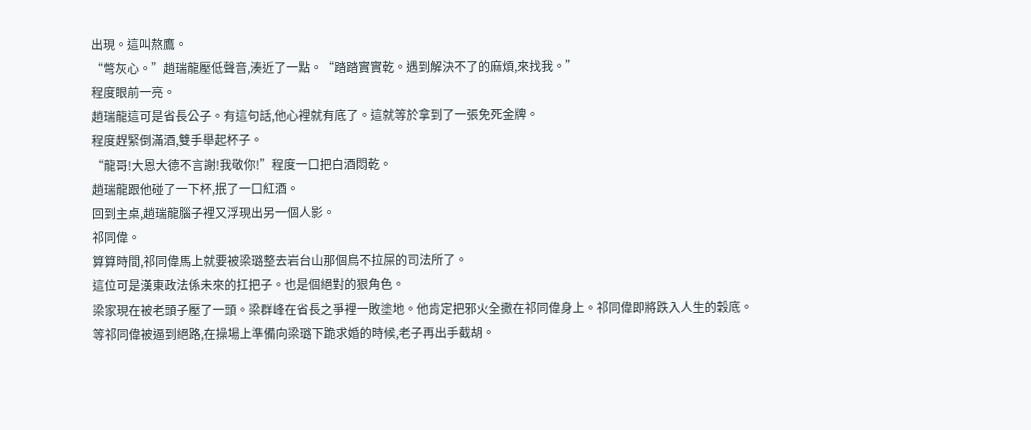出現。這叫熬鷹。
“彆灰心。”趙瑞龍壓低聲音,湊近了一點。“踏踏實實乾。遇到解決不了的麻煩,來找我。”
程度眼前一亮。
趙瑞龍這可是省長公子。有這句話,他心裡就有底了。這就等於拿到了一張免死金牌。
程度趕緊倒滿酒,雙手舉起杯子。
“龍哥!大恩大德不言謝!我敬你!”程度一口把白酒悶乾。
趙瑞龍跟他碰了一下杯,抿了一口紅酒。
回到主桌,趙瑞龍腦子裡又浮現出另一個人影。
祁同偉。
算算時間,祁同偉馬上就要被梁璐整去岩台山那個鳥不拉屎的司法所了。
這位可是漢東政法係未來的扛把子。也是個絕對的狠角色。
梁家現在被老頭子壓了一頭。梁群峰在省長之爭裡一敗塗地。他肯定把邪火全撒在祁同偉身上。祁同偉即將跌入人生的穀底。
等祁同偉被逼到絕路,在操場上準備向梁璐下跪求婚的時候,老子再出手截胡。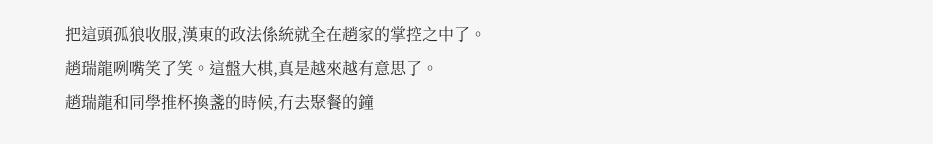把這頭孤狼收服,漢東的政法係統就全在趙家的掌控之中了。
趙瑞龍咧嘴笑了笑。這盤大棋,真是越來越有意思了。
趙瑞龍和同學推杯換盞的時候,冇去聚餐的鐘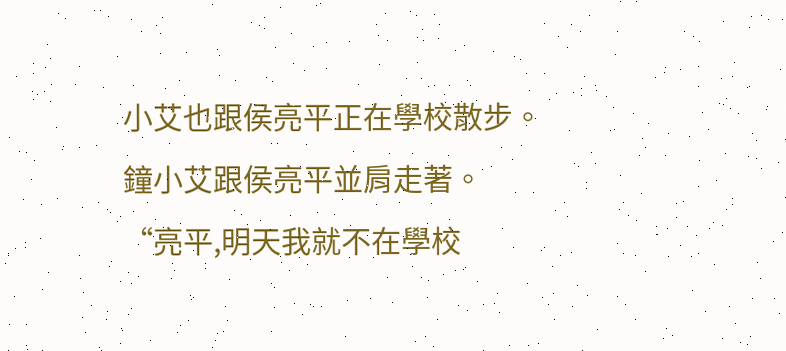小艾也跟侯亮平正在學校散步。
鐘小艾跟侯亮平並肩走著。
“亮平,明天我就不在學校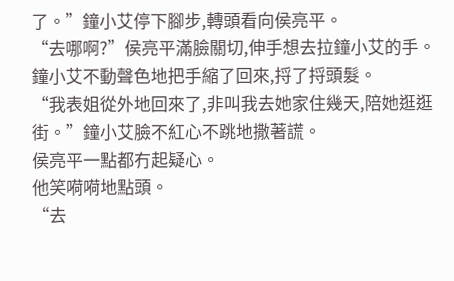了。”鐘小艾停下腳步,轉頭看向侯亮平。
“去哪啊?”侯亮平滿臉關切,伸手想去拉鐘小艾的手。
鐘小艾不動聲色地把手縮了回來,捋了捋頭髮。
“我表姐從外地回來了,非叫我去她家住幾天,陪她逛逛街。”鐘小艾臉不紅心不跳地撒著謊。
侯亮平一點都冇起疑心。
他笑嗬嗬地點頭。
“去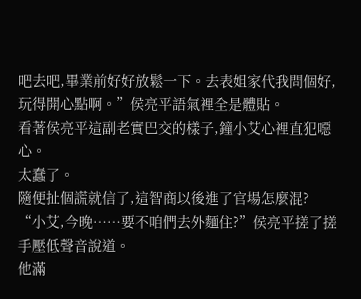吧去吧,畢業前好好放鬆一下。去表姐家代我問個好,玩得開心點啊。”侯亮平語氣裡全是體貼。
看著侯亮平這副老實巴交的樣子,鐘小艾心裡直犯噁心。
太蠢了。
隨便扯個謊就信了,這智商以後進了官場怎麼混?
“小艾,今晚……要不咱們去外麵住?”侯亮平搓了搓手壓低聲音說道。
他滿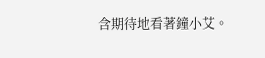含期待地看著鐘小艾。